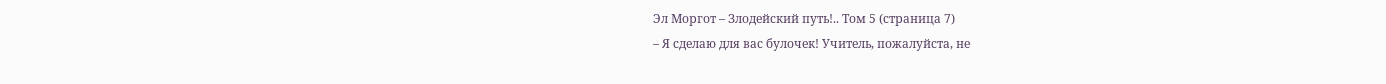Эл Моргот – Злодейский путь!.. Том 5 (страница 7)
– Я сделаю для вас булочек! Учитель, пожалуйста, не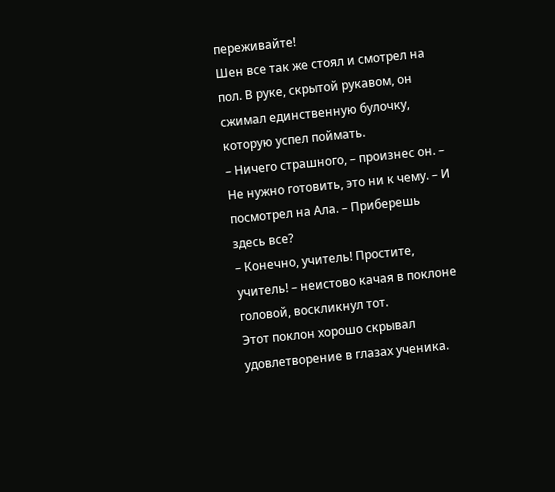переживайте!
Шен все так же стоял и смотрел на пол. В руке, скрытой рукавом, он сжимал единственную булочку, которую успел поймать.
– Ничего страшного, – произнес он. – Не нужно готовить, это ни к чему. – И посмотрел на Ала. – Приберешь здесь все?
– Конечно, учитель! Простите, учитель! – неистово качая в поклоне головой, воскликнул тот.
Этот поклон хорошо скрывал удовлетворение в глазах ученика.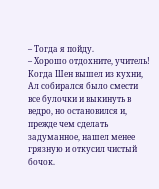– Тогда я пойду.
– Хорошо отдохните, учитель!
Когда Шен вышел из кухни, Ал собирался было смести все булочки и выкинуть в ведро, но остановился и, прежде чем сделать задуманное, нашел менее грязную и откусил чистый бочок.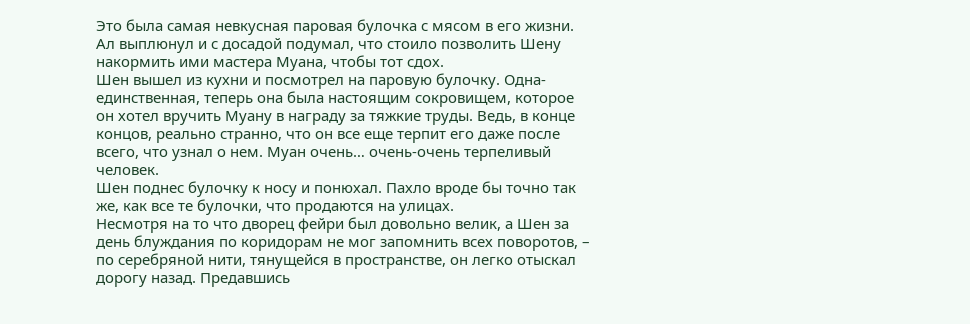Это была самая невкусная паровая булочка с мясом в его жизни. Ал выплюнул и с досадой подумал, что стоило позволить Шену накормить ими мастера Муана, чтобы тот сдох.
Шен вышел из кухни и посмотрел на паровую булочку. Одна-единственная, теперь она была настоящим сокровищем, которое он хотел вручить Муану в награду за тяжкие труды. Ведь, в конце концов, реально странно, что он все еще терпит его даже после всего, что узнал о нем. Муан очень… очень-очень терпеливый человек.
Шен поднес булочку к носу и понюхал. Пахло вроде бы точно так же, как все те булочки, что продаются на улицах.
Несмотря на то что дворец фейри был довольно велик, а Шен за день блуждания по коридорам не мог запомнить всех поворотов, – по серебряной нити, тянущейся в пространстве, он легко отыскал дорогу назад. Предавшись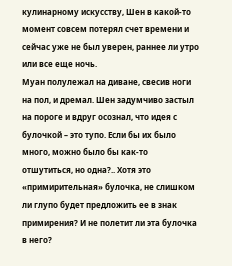кулинарному искусству, Шен в какой-то момент совсем потерял счет времени и сейчас уже не был уверен, раннее ли утро или все еще ночь.
Муан полулежал на диване, свесив ноги на пол, и дремал. Шен задумчиво застыл на пороге и вдруг осознал, что идея с булочкой – это тупо. Если бы их было много, можно было бы как-то отшутиться, но одна?.. Хотя это «примирительная» булочка, не слишком ли глупо будет предложить ее в знак примирения? И не полетит ли эта булочка в него?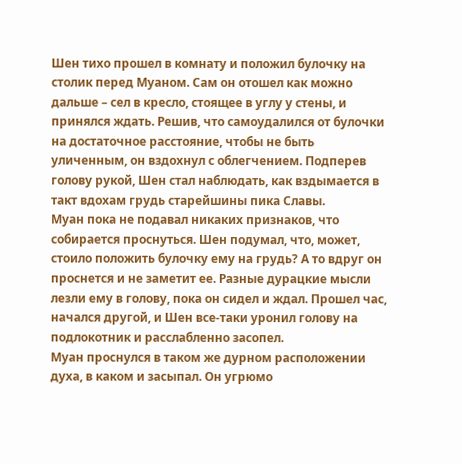Шен тихо прошел в комнату и положил булочку на столик перед Муаном. Сам он отошел как можно дальше – сел в кресло, стоящее в углу у стены, и принялся ждать. Решив, что самоудалился от булочки на достаточное расстояние, чтобы не быть уличенным, он вздохнул с облегчением. Подперев голову рукой, Шен стал наблюдать, как вздымается в такт вдохам грудь старейшины пика Славы.
Муан пока не подавал никаких признаков, что собирается проснуться. Шен подумал, что, может, стоило положить булочку ему на грудь? А то вдруг он проснется и не заметит ее. Разные дурацкие мысли лезли ему в голову, пока он сидел и ждал. Прошел час, начался другой, и Шен все-таки уронил голову на подлокотник и расслабленно засопел.
Муан проснулся в таком же дурном расположении духа, в каком и засыпал. Он угрюмо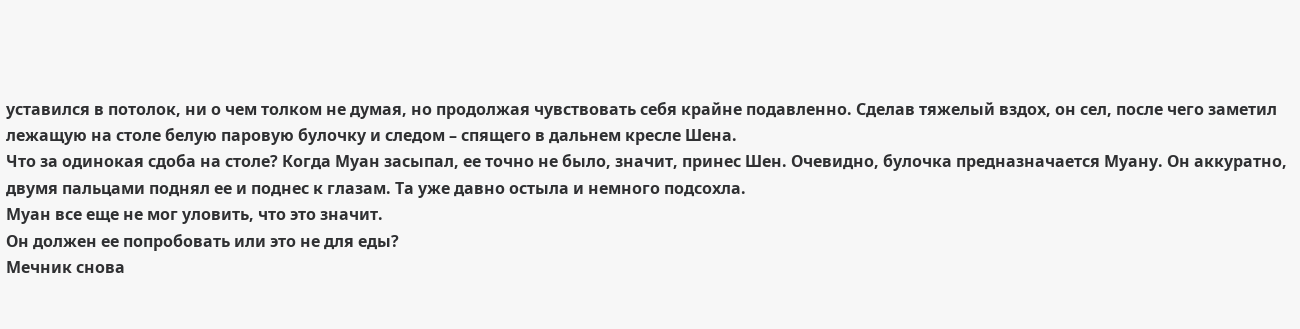уставился в потолок, ни о чем толком не думая, но продолжая чувствовать себя крайне подавленно. Сделав тяжелый вздох, он сел, после чего заметил лежащую на столе белую паровую булочку и следом – спящего в дальнем кресле Шена.
Что за одинокая сдоба на столе? Когда Муан засыпал, ее точно не было, значит, принес Шен. Очевидно, булочка предназначается Муану. Он аккуратно, двумя пальцами поднял ее и поднес к глазам. Та уже давно остыла и немного подсохла.
Муан все еще не мог уловить, что это значит.
Он должен ее попробовать или это не для еды?
Мечник снова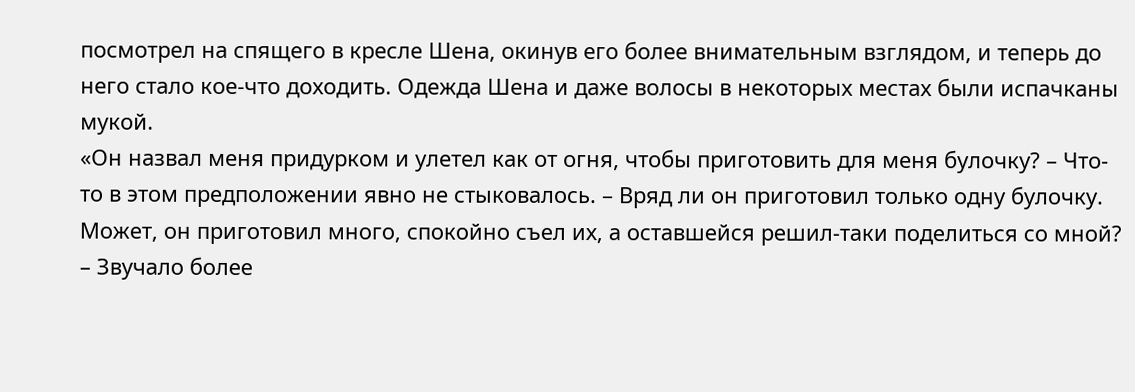посмотрел на спящего в кресле Шена, окинув его более внимательным взглядом, и теперь до него стало кое-что доходить. Одежда Шена и даже волосы в некоторых местах были испачканы мукой.
«Он назвал меня придурком и улетел как от огня, чтобы приготовить для меня булочку? – Что-то в этом предположении явно не стыковалось. – Вряд ли он приготовил только одну булочку. Может, он приготовил много, спокойно съел их, а оставшейся решил-таки поделиться со мной? – Звучало более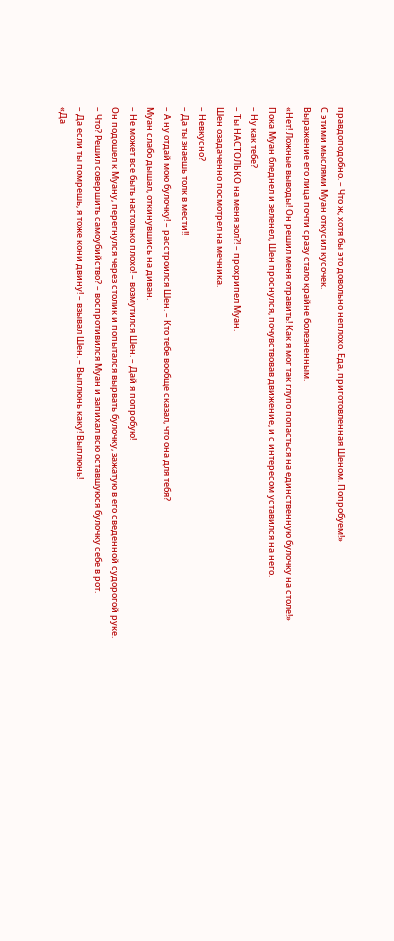правдоподобно. – Что ж, хотя бы это довольно неплохо. Еда, приготовленная Шеном. Попробуем!»
С этими мыслями Муан откусил кусочек.
Выражение его лица почти сразу стало крайне болезненным.
«Нет! Ложные выводы! Он решил меня отравить! Как я мог так глупо попасться на единственную булочку на столе!»
Пока Муан бледнел и зеленел, Шен проснулся, почувствовав движение, и с интересом уставился на него.
– Ну как тебе?
– Ты НАСТОЛЬКО на меня зол?! – прохрипел Муан.
Шен озадаченно посмотрел на мечника.
– Невкусно?
– Да ты знаешь толк в мести!!
– А ну отдай мою булочку! – расстроился Шен. – Кто тебе вообще сказал, что она для тебя?
Муан слабо дышал, откинувшись на диван.
– Не может все быть настолько плохо! – возмутился Шен. – Дай я попробую!
Он подошел к Муану, перегнулся через столик и попытался вырвать булочку, зажатую в его сведенной судорогой руке.
– Что? Решил совершить самоубийство? – воспротивился Муан и запихал всю оставшуюся булочку себе в рот.
– Да если ты помрешь, я тоже кони двину! – взывал Шен. – Выплюнь каку! Выплюнь!
«Да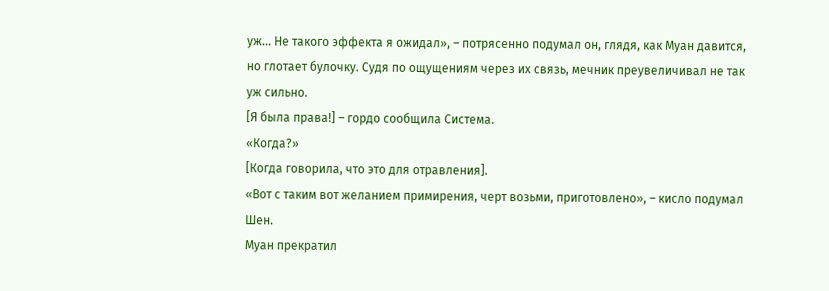уж… Не такого эффекта я ожидал», – потрясенно подумал он, глядя, как Муан давится, но глотает булочку. Судя по ощущениям через их связь, мечник преувеличивал не так уж сильно.
[Я была права!] – гордо сообщила Система.
«Когда?»
[Когда говорила, что это для отравления].
«Вот с таким вот желанием примирения, черт возьми, приготовлено», – кисло подумал Шен.
Муан прекратил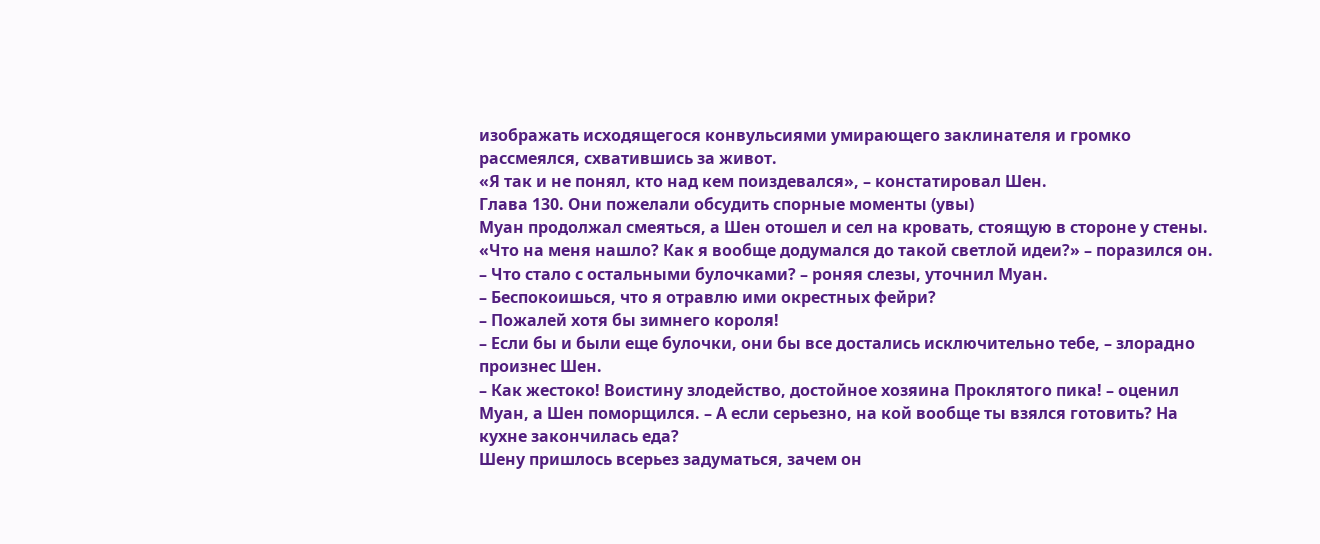изображать исходящегося конвульсиями умирающего заклинателя и громко рассмеялся, схватившись за живот.
«Я так и не понял, кто над кем поиздевался», – констатировал Шен.
Глава 130. Они пожелали обсудить спорные моменты (увы)
Муан продолжал смеяться, а Шен отошел и сел на кровать, стоящую в стороне у стены.
«Что на меня нашло? Как я вообще додумался до такой светлой идеи?» – поразился он.
– Что стало с остальными булочками? – роняя слезы, уточнил Муан.
– Беспокоишься, что я отравлю ими окрестных фейри?
– Пожалей хотя бы зимнего короля!
– Если бы и были еще булочки, они бы все достались исключительно тебе, – злорадно произнес Шен.
– Как жестоко! Воистину злодейство, достойное хозяина Проклятого пика! – оценил Муан, а Шен поморщился. – А если серьезно, на кой вообще ты взялся готовить? На кухне закончилась еда?
Шену пришлось всерьез задуматься, зачем он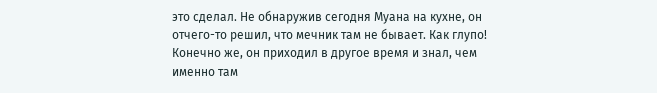это сделал. Не обнаружив сегодня Муана на кухне, он отчего-то решил, что мечник там не бывает. Как глупо! Конечно же, он приходил в другое время и знал, чем именно там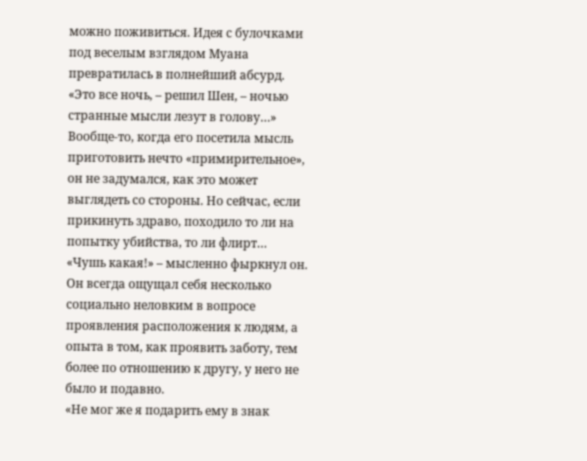можно поживиться. Идея с булочками под веселым взглядом Муана превратилась в полнейший абсурд.
«Это все ночь, – решил Шен, – ночью странные мысли лезут в голову…»
Вообще-то, когда его посетила мысль приготовить нечто «примирительное», он не задумался, как это может выглядеть со стороны. Но сейчас, если прикинуть здраво, походило то ли на попытку убийства, то ли флирт…
«Чушь какая!» – мысленно фыркнул он.
Он всегда ощущал себя несколько социально неловким в вопросе проявления расположения к людям, а опыта в том, как проявить заботу, тем более по отношению к другу, у него не было и подавно.
«Не мог же я подарить ему в знак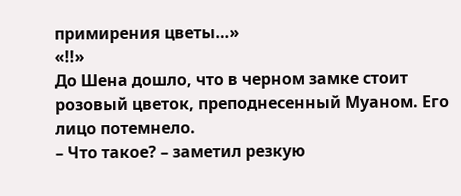примирения цветы…»
«!!»
До Шена дошло, что в черном замке стоит розовый цветок, преподнесенный Муаном. Его лицо потемнело.
– Что такое? – заметил резкую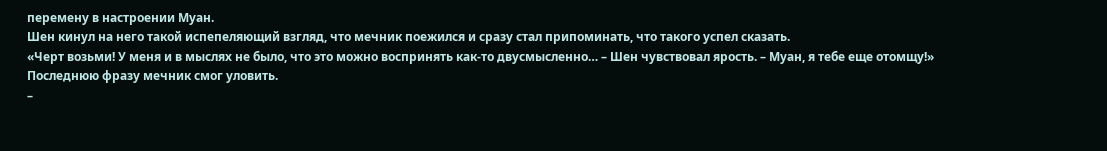перемену в настроении Муан.
Шен кинул на него такой испепеляющий взгляд, что мечник поежился и сразу стал припоминать, что такого успел сказать.
«Черт возьми! У меня и в мыслях не было, что это можно воспринять как-то двусмысленно… – Шен чувствовал ярость. – Муан, я тебе еще отомщу!»
Последнюю фразу мечник смог уловить.
–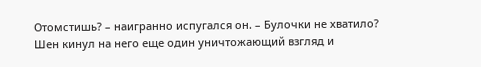Отомстишь? – наигранно испугался он. – Булочки не хватило?
Шен кинул на него еще один уничтожающий взгляд и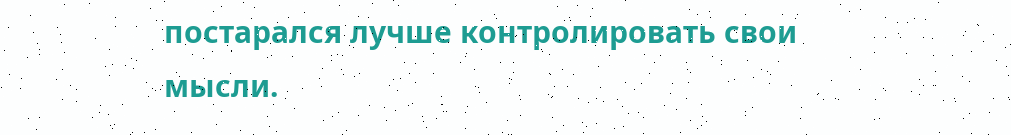постарался лучше контролировать свои мысли.